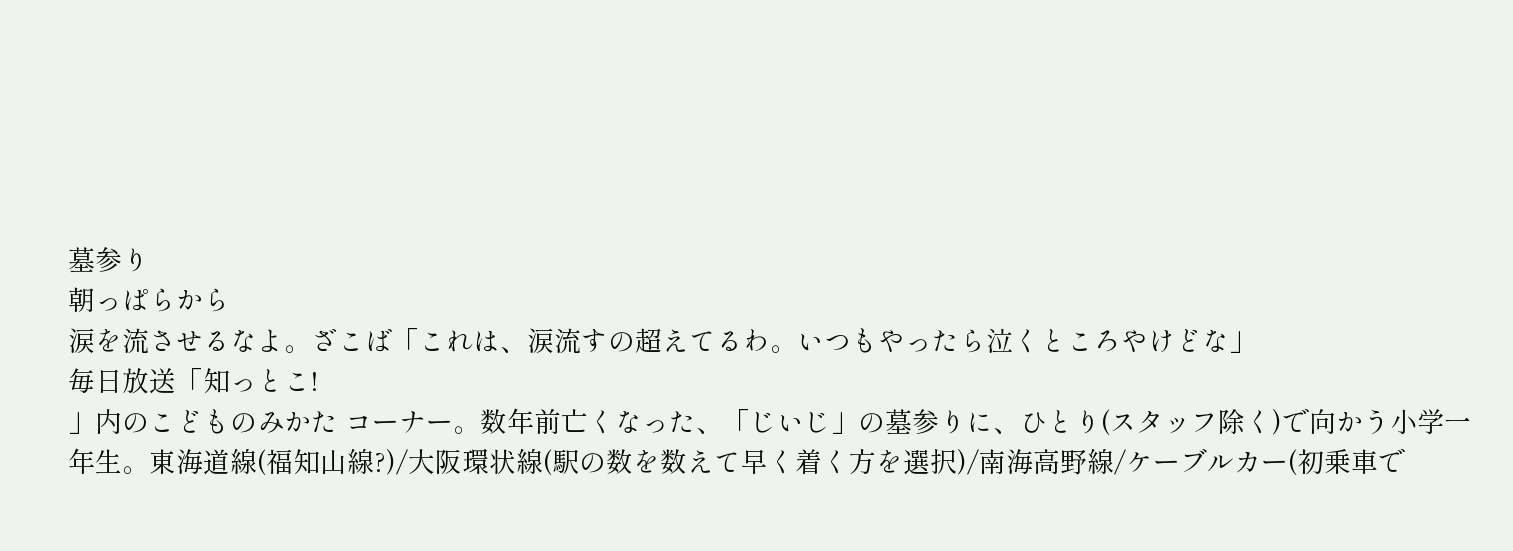墓参り
朝っぱらから
涙を流させるなよ。ざこば「これは、涙流すの超えてるわ。いつもやったら泣くところやけどな」
毎日放送「知っとこ!
」内のこどものみかた コーナー。数年前亡くなった、「じいじ」の墓参りに、ひとり(スタッフ除く)で向かう小学一年生。東海道線(福知山線?)/大阪環状線(駅の数を数えて早く着く方を選択)/南海高野線/ケーブルカー(初乗車で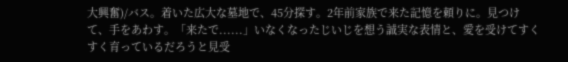大興奮)/バス。着いた広大な墓地で、45分探す。2年前家族で来た記憶を頼りに。見つけて、手をあわす。「来たで......」いなくなったじいじを想う誠実な表情と、愛を受けてすくすく育っているだろうと見受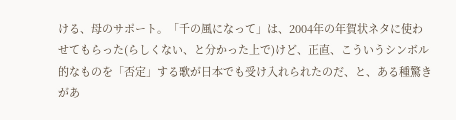ける、母のサポート。「千の風になって」は、2004年の年賀状ネタに使わせてもらった(らしくない、と分かった上で)けど、正直、こういうシンボル的なものを「否定」する歌が日本でも受け入れられたのだ、と、ある種驚きがあ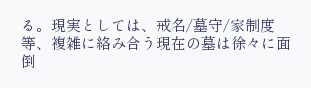る。現実としては、戒名/墓守/家制度 等、複雑に絡み合う現在の墓は徐々に面倒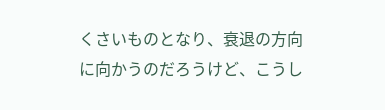くさいものとなり、衰退の方向に向かうのだろうけど、こうし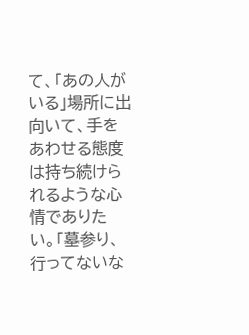て、「あの人がいる」場所に出向いて、手をあわせる態度は持ち続けられるような心情でありたい。「墓参り、行ってないな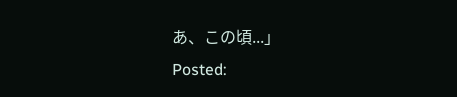あ、この頃...」
Posted: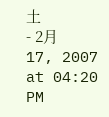土
- 2月 17, 2007 at 04:20 PM